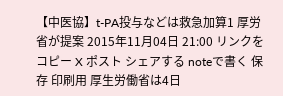【中医協】t-PA投与などは救急加算1 厚労省が提案 2015年11月04日 21:00 リンクをコピー X ポスト シェアする noteで書く 保存 印刷用 厚生労働省は4日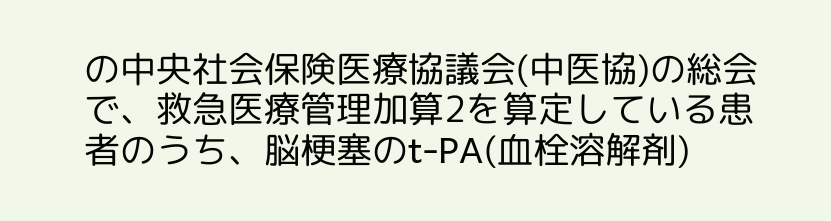の中央社会保険医療協議会(中医協)の総会で、救急医療管理加算2を算定している患者のうち、脳梗塞のt-PA(血栓溶解剤)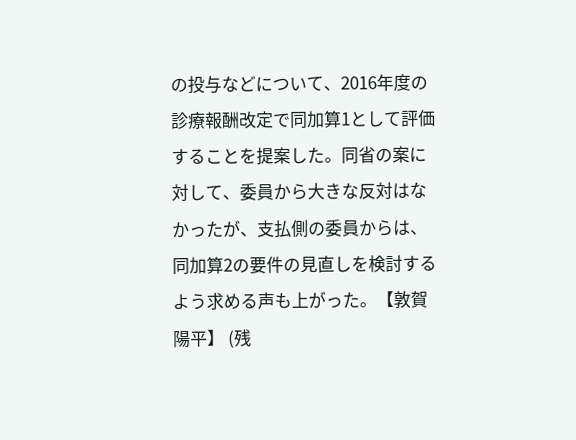の投与などについて、2016年度の診療報酬改定で同加算1として評価することを提案した。同省の案に対して、委員から大きな反対はなかったが、支払側の委員からは、同加算2の要件の見直しを検討するよう求める声も上がった。【敦賀陽平】 (残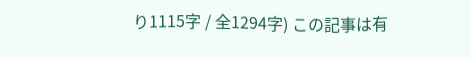り1115字 / 全1294字) この記事は有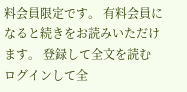料会員限定です。 有料会員になると続きをお読みいただけます。 登録して全文を読む ログインして全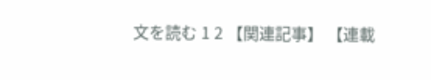文を読む 1 2 【関連記事】 【連載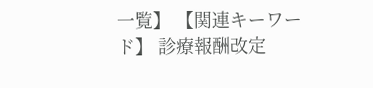一覧】 【関連キーワード】 診療報酬改定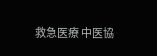救急医療 中医協